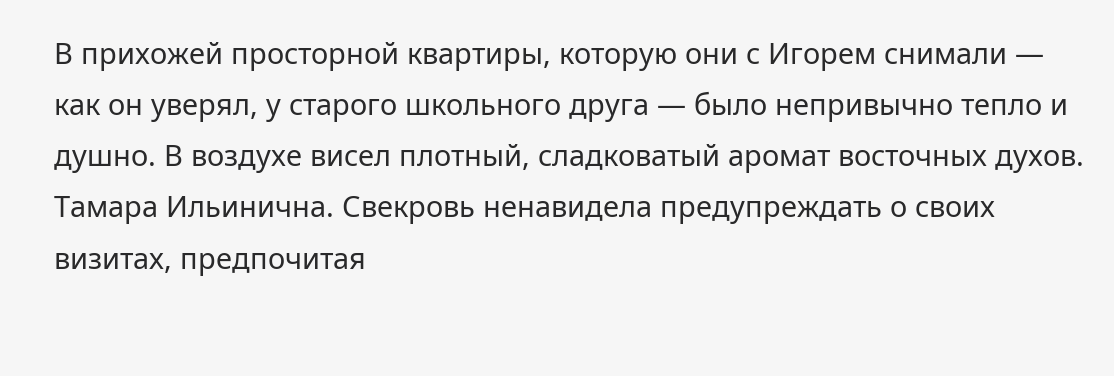В прихожей просторной квартиры, которую они с Игорем снимали — как он уверял, у старого школьного друга — было непривычно тепло и душно. В воздухе висел плотный, сладковатый аромат восточных духов. Тамара Ильинична. Свекровь ненавидела предупреждать о своих визитах, предпочитая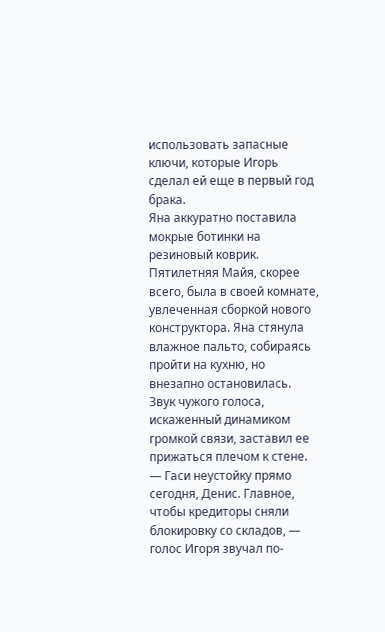использовать запасные ключи, которые Игорь сделал ей еще в первый год брака.
Яна аккуратно поставила мокрые ботинки на резиновый коврик. Пятилетняя Майя, скорее всего, была в своей комнате, увлеченная сборкой нового конструктора. Яна стянула влажное пальто, собираясь пройти на кухню, но внезапно остановилась. Звук чужого голоса, искаженный динамиком громкой связи, заставил ее прижаться плечом к стене.
— Гаси неустойку прямо сегодня, Денис. Главное, чтобы кредиторы сняли блокировку со складов, — голос Игоря звучал по-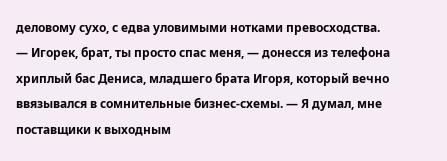деловому сухо, с едва уловимыми нотками превосходства.
— Игорек, брат, ты просто спас меня, — донесся из телефона хриплый бас Дениса, младшего брата Игоря, который вечно ввязывался в сомнительные бизнес-схемы. — Я думал, мне поставщики к выходным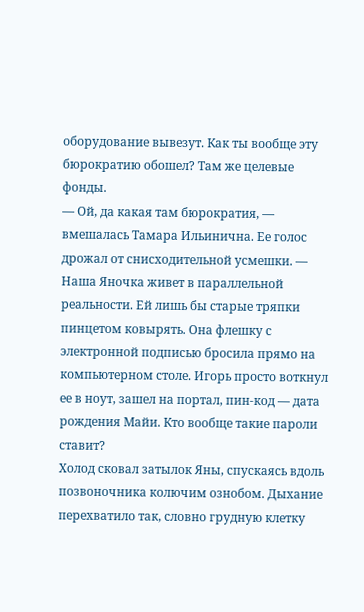оборудование вывезут. Как ты вообще эту бюрократию обошел? Там же целевые фонды.
— Ой, да какая там бюрократия, — вмешалась Тамара Ильинична. Ее голос дрожал от снисходительной усмешки. — Наша Яночка живет в параллельной реальности. Ей лишь бы старые тряпки пинцетом ковырять. Она флешку с электронной подписью бросила прямо на компьютерном столе. Игорь просто воткнул ее в ноут, зашел на портал, пин-код — дата рождения Майи. Кто вообще такие пароли ставит?
Холод сковал затылок Яны, спускаясь вдоль позвоночника колючим ознобом. Дыхание перехватило так, словно грудную клетку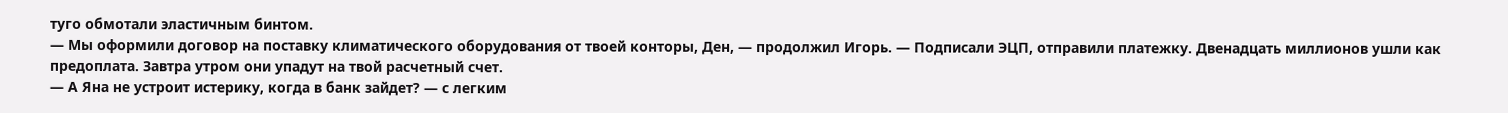туго обмотали эластичным бинтом.
— Мы оформили договор на поставку климатического оборудования от твоей конторы, Ден, — продолжил Игорь. — Подписали ЭЦП, отправили платежку. Двенадцать миллионов ушли как предоплата. Завтра утром они упадут на твой расчетный счет.
— А Яна не устроит истерику, когда в банк зайдет? — с легким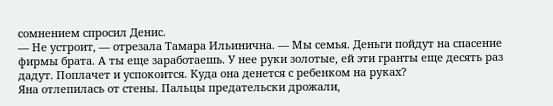сомнением спросил Денис.
— Не устроит, — отрезала Тамара Ильинична. — Мы семья. Деньги пойдут на спасение фирмы брата. А ты еще заработаешь. У нее руки золотые, ей эти гранты еще десять раз дадут. Поплачет и успокоится. Куда она денется с ребенком на руках?
Яна отлепилась от стены. Пальцы предательски дрожали,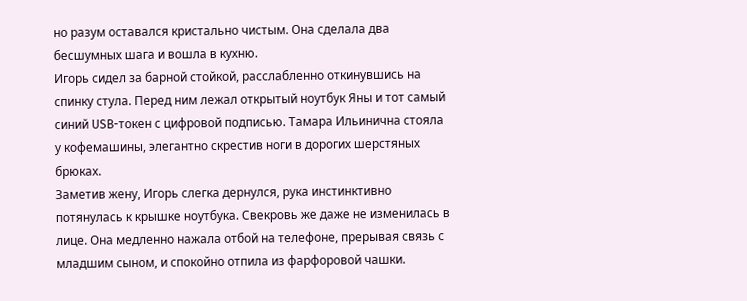но разум оставался кристально чистым. Она сделала два бесшумных шага и вошла в кухню.
Игорь сидел за барной стойкой, расслабленно откинувшись на спинку стула. Перед ним лежал открытый ноутбук Яны и тот самый синий USB-токен с цифровой подписью. Тамара Ильинична стояла у кофемашины, элегантно скрестив ноги в дорогих шерстяных брюках.
Заметив жену, Игорь слегка дернулся, рука инстинктивно потянулась к крышке ноутбука. Свекровь же даже не изменилась в лице. Она медленно нажала отбой на телефоне, прерывая связь с младшим сыном, и спокойно отпила из фарфоровой чашки.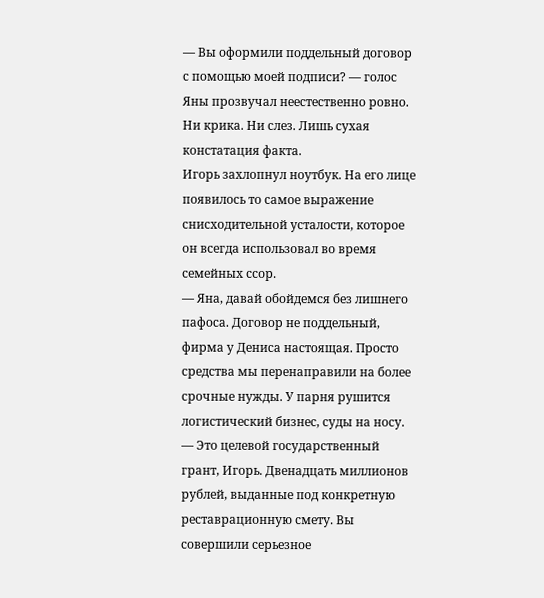— Вы оформили поддельный договор с помощью моей подписи? — голос Яны прозвучал неестественно ровно. Ни крика. Ни слез. Лишь сухая констатация факта.
Игорь захлопнул ноутбук. На его лице появилось то самое выражение снисходительной усталости, которое он всегда использовал во время семейных ссор.
— Яна, давай обойдемся без лишнего пафоса. Договор не поддельный, фирма у Дениса настоящая. Просто средства мы перенаправили на более срочные нужды. У парня рушится логистический бизнес, суды на носу.
— Это целевой государственный грант, Игорь. Двенадцать миллионов рублей, выданные под конкретную реставрационную смету. Вы совершили серьезное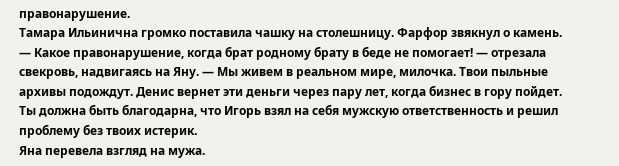правонарушение.
Тамара Ильинична громко поставила чашку на столешницу. Фарфор звякнул о камень.
— Какое правонарушение, когда брат родному брату в беде не помогает! — отрезала свекровь, надвигаясь на Яну. — Мы живем в реальном мире, милочка. Твои пыльные архивы подождут. Денис вернет эти деньги через пару лет, когда бизнес в гору пойдет. Ты должна быть благодарна, что Игорь взял на себя мужскую ответственность и решил проблему без твоих истерик.
Яна перевела взгляд на мужа.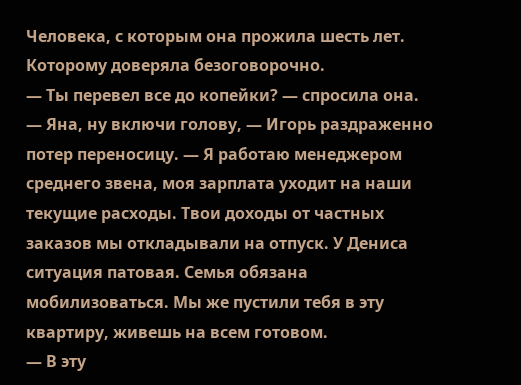Человека, с которым она прожила шесть лет. Которому доверяла безоговорочно.
— Ты перевел все до копейки? — спросила она.
— Яна, ну включи голову, — Игорь раздраженно потер переносицу. — Я работаю менеджером среднего звена, моя зарплата уходит на наши текущие расходы. Твои доходы от частных заказов мы откладывали на отпуск. У Дениса ситуация патовая. Семья обязана мобилизоваться. Мы же пустили тебя в эту квартиру, живешь на всем готовом.
— В эту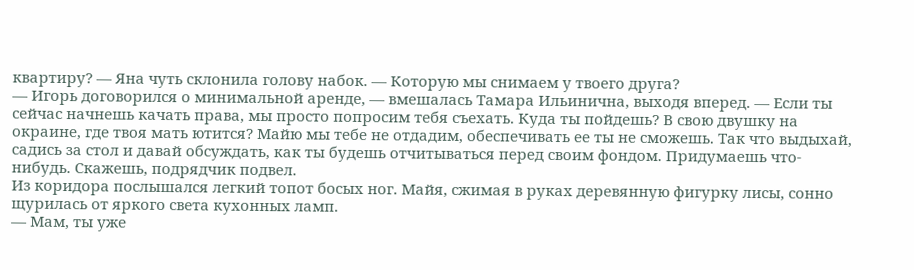квартиру? — Яна чуть склонила голову набок. — Которую мы снимаем у твоего друга?
— Игорь договорился о минимальной аренде, — вмешалась Тамара Ильинична, выходя вперед. — Если ты сейчас начнешь качать права, мы просто попросим тебя съехать. Куда ты пойдешь? В свою двушку на окраине, где твоя мать ютится? Майю мы тебе не отдадим, обеспечивать ее ты не сможешь. Так что выдыхай, садись за стол и давай обсуждать, как ты будешь отчитываться перед своим фондом. Придумаешь что-нибудь. Скажешь, подрядчик подвел.
Из коридора послышался легкий топот босых ног. Майя, сжимая в руках деревянную фигурку лисы, сонно щурилась от яркого света кухонных ламп.
— Мам, ты уже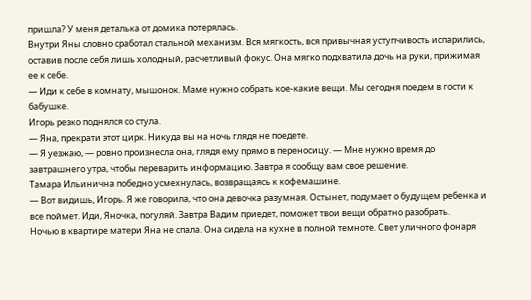пришла? У меня деталька от домика потерялась.
Внутри Яны словно сработал стальной механизм. Вся мягкость, вся привычная уступчивость испарились, оставив после себя лишь холодный, расчетливый фокус. Она мягко подхватила дочь на руки, прижимая ее к себе.
— Иди к себе в комнату, мышонок. Маме нужно собрать кое-какие вещи. Мы сегодня поедем в гости к бабушке.
Игорь резко поднялся со стула.
— Яна, прекрати этот цирк. Никуда вы на ночь глядя не поедете.
— Я уезжаю, — ровно произнесла она, глядя ему прямо в переносицу. — Мне нужно время до завтрашнего утра, чтобы переварить информацию. Завтра я сообщу вам свое решение.
Тамара Ильинична победно усмехнулась, возвращаясь к кофемашине.
— Вот видишь, Игорь. Я же говорила, что она девочка разумная. Остынет, подумает о будущем ребенка и все поймет. Иди, Яночка, погуляй. Завтра Вадим приедет, поможет твои вещи обратно разобрать.
Ночью в квартире матери Яна не спала. Она сидела на кухне в полной темноте. Свет уличного фонаря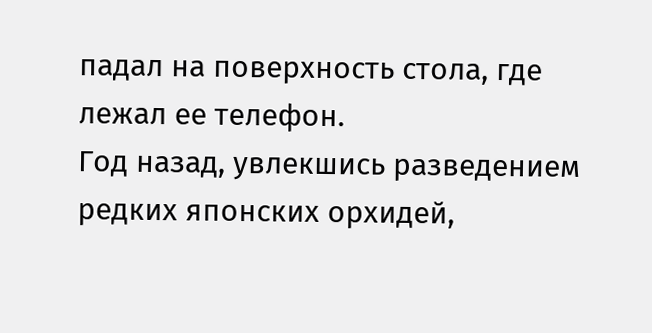падал на поверхность стола, где лежал ее телефон.
Год назад, увлекшись разведением редких японских орхидей,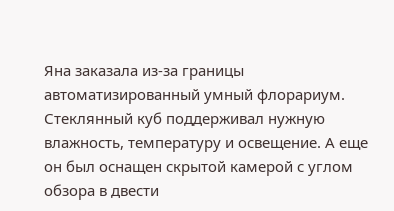Яна заказала из-за границы автоматизированный умный флорариум. Стеклянный куб поддерживал нужную влажность, температуру и освещение. А еще он был оснащен скрытой камерой с углом обзора в двести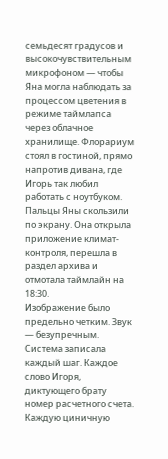семьдесят градусов и высокочувствительным микрофоном — чтобы Яна могла наблюдать за процессом цветения в режиме таймлапса через облачное хранилище. Флорариум стоял в гостиной, прямо напротив дивана, где Игорь так любил работать с ноутбуком.
Пальцы Яны скользили по экрану. Она открыла приложение климат-контроля, перешла в раздел архива и отмотала таймлайн на 18:30.
Изображение было предельно четким. Звук — безупречным. Система записала каждый шаг. Каждое слово Игоря, диктующего брату номер расчетного счета. Каждую циничную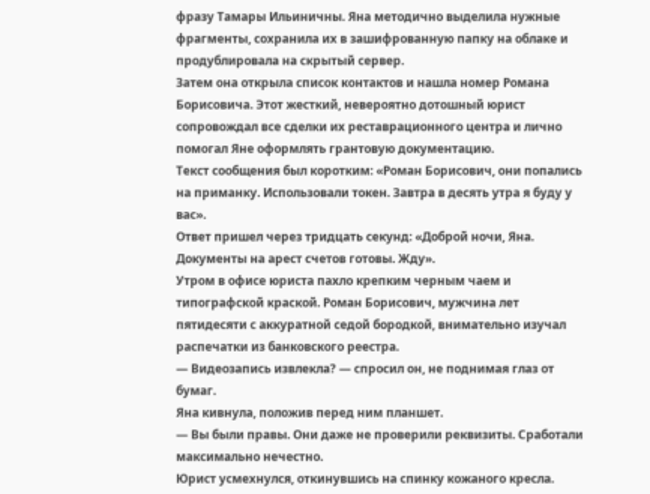фразу Тамары Ильиничны. Яна методично выделила нужные фрагменты, сохранила их в зашифрованную папку на облаке и продублировала на скрытый сервер.
Затем она открыла список контактов и нашла номер Романа Борисовича. Этот жесткий, невероятно дотошный юрист сопровождал все сделки их реставрационного центра и лично помогал Яне оформлять грантовую документацию.
Текст сообщения был коротким: «Роман Борисович, они попались на приманку. Использовали токен. Завтра в десять утра я буду у вас».
Ответ пришел через тридцать секунд: «Доброй ночи, Яна. Документы на арест счетов готовы. Жду».
Утром в офисе юриста пахло крепким черным чаем и типографской краской. Роман Борисович, мужчина лет пятидесяти с аккуратной седой бородкой, внимательно изучал распечатки из банковского реестра.
— Видеозапись извлекла? — спросил он, не поднимая глаз от бумаг.
Яна кивнула, положив перед ним планшет.
— Вы были правы. Они даже не проверили реквизиты. Сработали максимально нечестно.
Юрист усмехнулся, откинувшись на спинку кожаного кресла.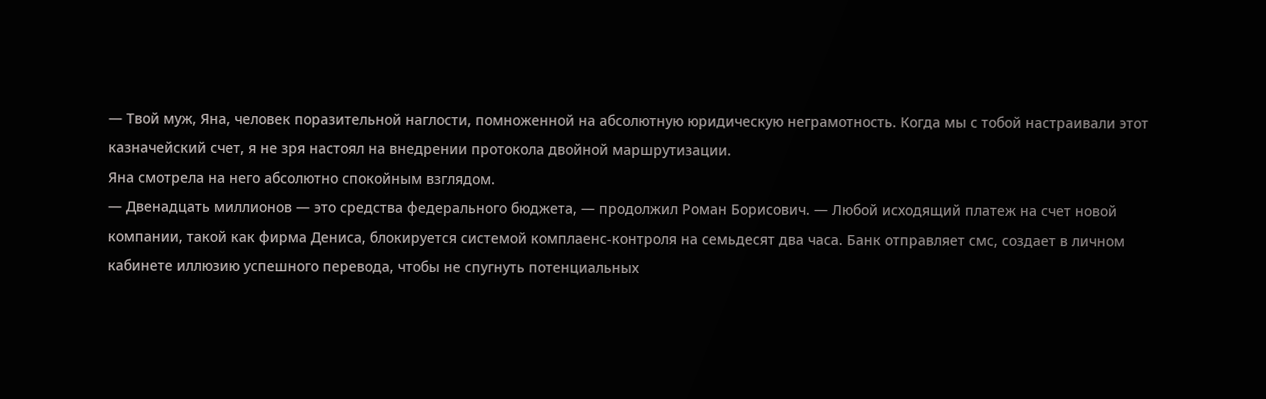— Твой муж, Яна, человек поразительной наглости, помноженной на абсолютную юридическую неграмотность. Когда мы с тобой настраивали этот казначейский счет, я не зря настоял на внедрении протокола двойной маршрутизации.
Яна смотрела на него абсолютно спокойным взглядом.
— Двенадцать миллионов — это средства федерального бюджета, — продолжил Роман Борисович. — Любой исходящий платеж на счет новой компании, такой как фирма Дениса, блокируется системой комплаенс-контроля на семьдесят два часа. Банк отправляет смс, создает в личном кабинете иллюзию успешного перевода, чтобы не спугнуть потенциальных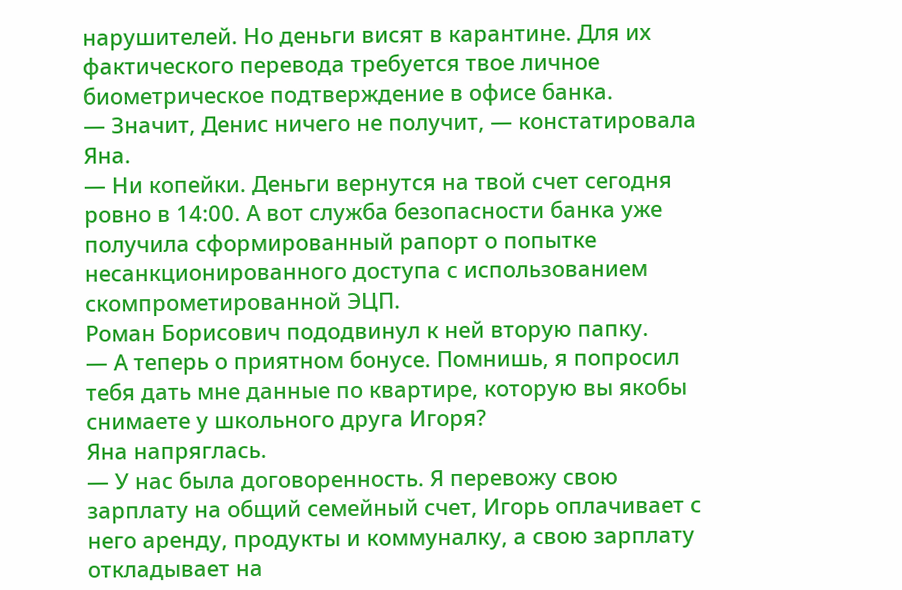нарушителей. Но деньги висят в карантине. Для их фактического перевода требуется твое личное биометрическое подтверждение в офисе банка.
— Значит, Денис ничего не получит, — констатировала Яна.
— Ни копейки. Деньги вернутся на твой счет сегодня ровно в 14:00. А вот служба безопасности банка уже получила сформированный рапорт о попытке несанкционированного доступа с использованием скомпрометированной ЭЦП.
Роман Борисович пододвинул к ней вторую папку.
— А теперь о приятном бонусе. Помнишь, я попросил тебя дать мне данные по квартире, которую вы якобы снимаете у школьного друга Игоря?
Яна напряглась.
— У нас была договоренность. Я перевожу свою зарплату на общий семейный счет, Игорь оплачивает с него аренду, продукты и коммуналку, а свою зарплату откладывает на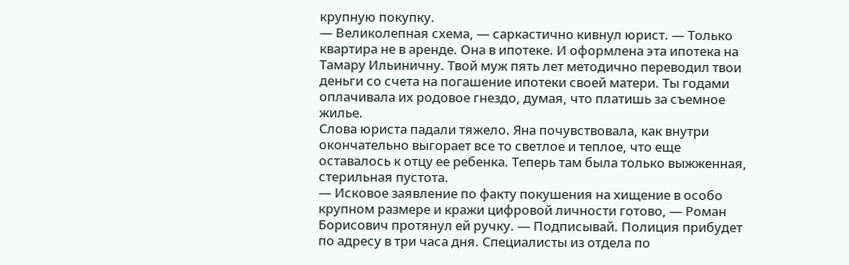крупную покупку.
— Великолепная схема, — саркастично кивнул юрист. — Только квартира не в аренде. Она в ипотеке. И оформлена эта ипотека на Тамару Ильиничну. Твой муж пять лет методично переводил твои деньги со счета на погашение ипотеки своей матери. Ты годами оплачивала их родовое гнездо, думая, что платишь за съемное жилье.
Слова юриста падали тяжело. Яна почувствовала, как внутри окончательно выгорает все то светлое и теплое, что еще оставалось к отцу ее ребенка. Теперь там была только выжженная, стерильная пустота.
— Исковое заявление по факту покушения на хищение в особо крупном размере и кражи цифровой личности готово, — Роман Борисович протянул ей ручку. — Подписывай. Полиция прибудет по адресу в три часа дня. Специалисты из отдела по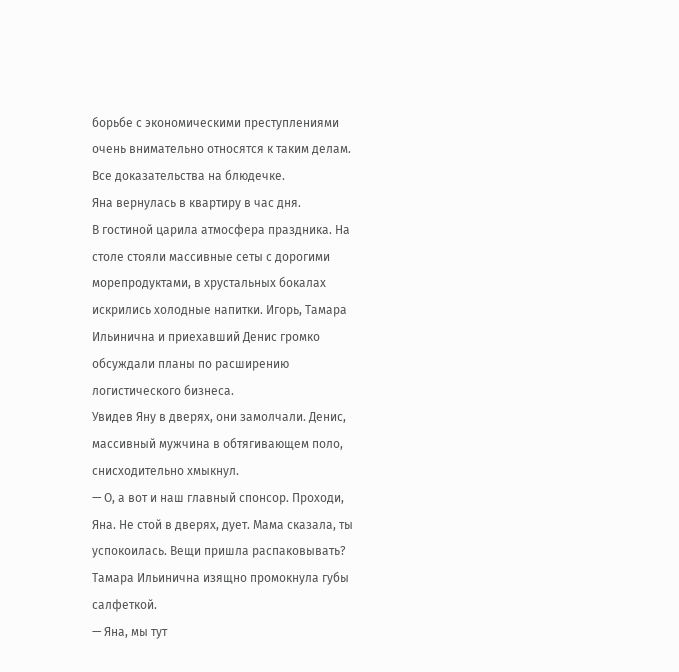борьбе с экономическими преступлениями очень внимательно относятся к таким делам. Все доказательства на блюдечке.
Яна вернулась в квартиру в час дня.
В гостиной царила атмосфера праздника. На столе стояли массивные сеты с дорогими морепродуктами, в хрустальных бокалах искрились холодные напитки. Игорь, Тамара Ильинична и приехавший Денис громко обсуждали планы по расширению логистического бизнеса.
Увидев Яну в дверях, они замолчали. Денис, массивный мужчина в обтягивающем поло, снисходительно хмыкнул.
— О, а вот и наш главный спонсор. Проходи, Яна. Не стой в дверях, дует. Мама сказала, ты успокоилась. Вещи пришла распаковывать?
Тамара Ильинична изящно промокнула губы салфеткой.
— Яна, мы тут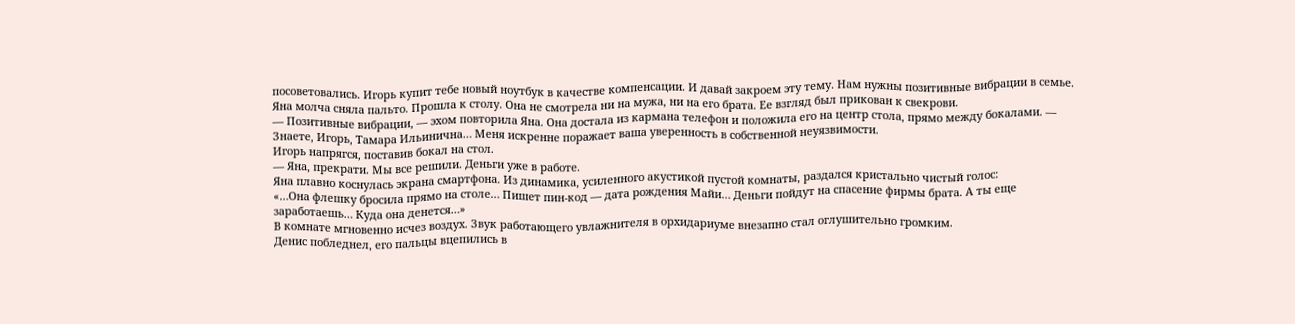посоветовались. Игорь купит тебе новый ноутбук в качестве компенсации. И давай закроем эту тему. Нам нужны позитивные вибрации в семье.
Яна молча сняла пальто. Прошла к столу. Она не смотрела ни на мужа, ни на его брата. Ее взгляд был прикован к свекрови.
— Позитивные вибрации, — эхом повторила Яна. Она достала из кармана телефон и положила его на центр стола, прямо между бокалами. — Знаете, Игорь, Тамара Ильинична… Меня искренне поражает ваша уверенность в собственной неуязвимости.
Игорь напрягся, поставив бокал на стол.
— Яна, прекрати. Мы все решили. Деньги уже в работе.
Яна плавно коснулась экрана смартфона. Из динамика, усиленного акустикой пустой комнаты, раздался кристально чистый голос:
«…Она флешку бросила прямо на столе… Пишет пин-код — дата рождения Майи… Деньги пойдут на спасение фирмы брата. А ты еще заработаешь… Куда она денется…»
В комнате мгновенно исчез воздух. Звук работающего увлажнителя в орхидариуме внезапно стал оглушительно громким.
Денис побледнел, его пальцы вцепились в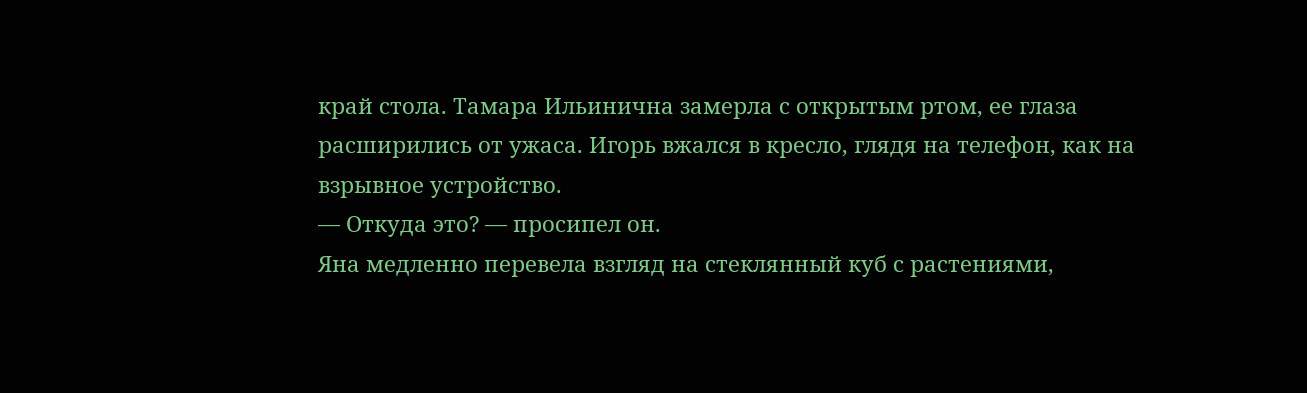край стола. Тамара Ильинична замерла с открытым ртом, ее глаза расширились от ужаса. Игорь вжался в кресло, глядя на телефон, как на взрывное устройство.
— Откуда это? — просипел он.
Яна медленно перевела взгляд на стеклянный куб с растениями,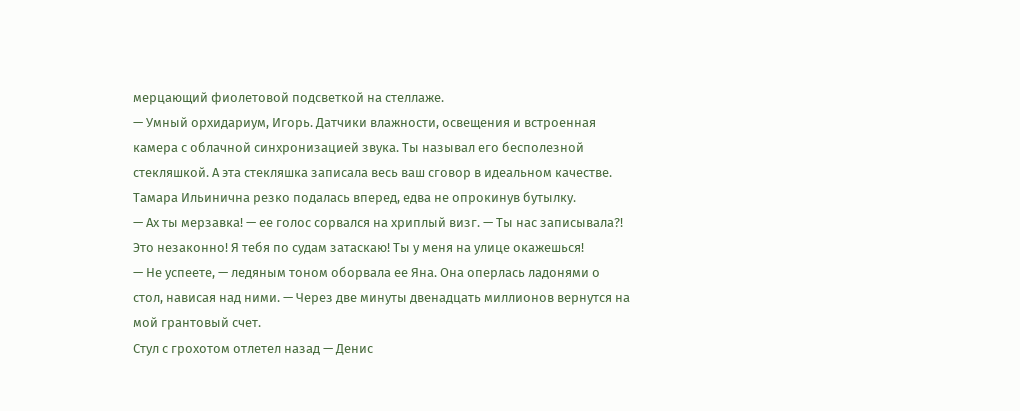мерцающий фиолетовой подсветкой на стеллаже.
— Умный орхидариум, Игорь. Датчики влажности, освещения и встроенная камера с облачной синхронизацией звука. Ты называл его бесполезной стекляшкой. А эта стекляшка записала весь ваш сговор в идеальном качестве.
Тамара Ильинична резко подалась вперед, едва не опрокинув бутылку.
— Ах ты мерзавка! — ее голос сорвался на хриплый визг. — Ты нас записывала?! Это незаконно! Я тебя по судам затаскаю! Ты у меня на улице окажешься!
— Не успеете, — ледяным тоном оборвала ее Яна. Она оперлась ладонями о стол, нависая над ними. — Через две минуты двенадцать миллионов вернутся на мой грантовый счет.
Стул с грохотом отлетел назад — Денис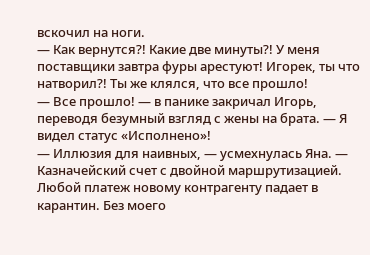вскочил на ноги.
— Как вернутся?! Какие две минуты?! У меня поставщики завтра фуры арестуют! Игорек, ты что натворил?! Ты же клялся, что все прошло!
— Все прошло! — в панике закричал Игорь, переводя безумный взгляд с жены на брата. — Я видел статус «Исполнено»!
— Иллюзия для наивных, — усмехнулась Яна. — Казначейский счет с двойной маршрутизацией. Любой платеж новому контрагенту падает в карантин. Без моего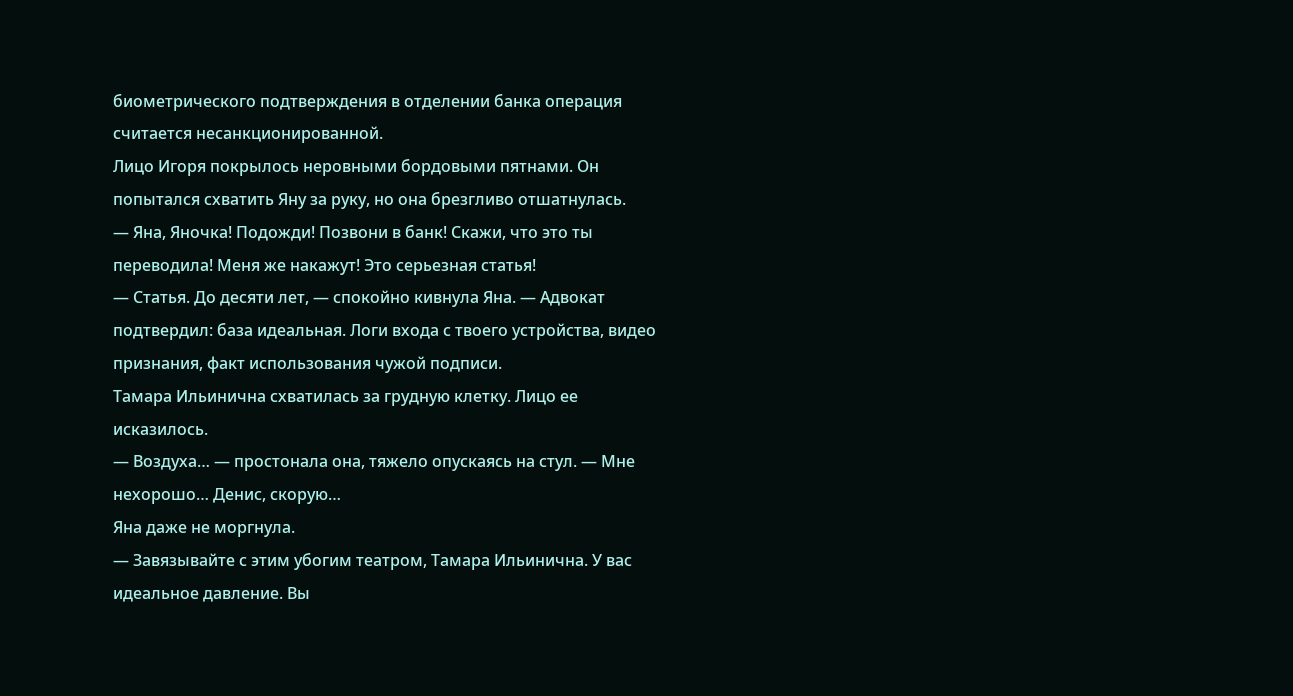биометрического подтверждения в отделении банка операция считается несанкционированной.
Лицо Игоря покрылось неровными бордовыми пятнами. Он попытался схватить Яну за руку, но она брезгливо отшатнулась.
— Яна, Яночка! Подожди! Позвони в банк! Скажи, что это ты переводила! Меня же накажут! Это серьезная статья!
— Статья. До десяти лет, — спокойно кивнула Яна. — Адвокат подтвердил: база идеальная. Логи входа с твоего устройства, видео признания, факт использования чужой подписи.
Тамара Ильинична схватилась за грудную клетку. Лицо ее исказилось.
— Воздуха… — простонала она, тяжело опускаясь на стул. — Мне нехорошо… Денис, скорую…
Яна даже не моргнула.
— Завязывайте с этим убогим театром, Тамара Ильинична. У вас идеальное давление. Вы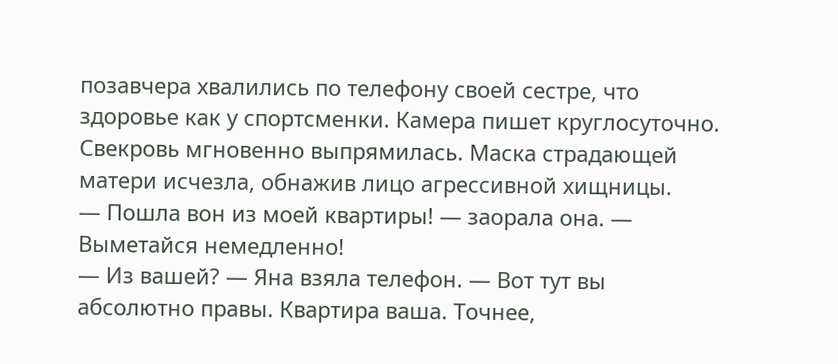позавчера хвалились по телефону своей сестре, что здоровье как у спортсменки. Камера пишет круглосуточно.
Свекровь мгновенно выпрямилась. Маска страдающей матери исчезла, обнажив лицо агрессивной хищницы.
— Пошла вон из моей квартиры! — заорала она. — Выметайся немедленно!
— Из вашей? — Яна взяла телефон. — Вот тут вы абсолютно правы. Квартира ваша. Точнее,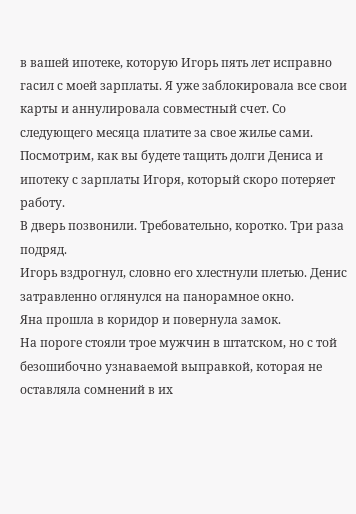в вашей ипотеке, которую Игорь пять лет исправно гасил с моей зарплаты. Я уже заблокировала все свои карты и аннулировала совместный счет. Со следующего месяца платите за свое жилье сами. Посмотрим, как вы будете тащить долги Дениса и ипотеку с зарплаты Игоря, который скоро потеряет работу.
В дверь позвонили. Требовательно, коротко. Три раза подряд.
Игорь вздрогнул, словно его хлестнули плетью. Денис затравленно оглянулся на панорамное окно.
Яна прошла в коридор и повернула замок.
На пороге стояли трое мужчин в штатском, но с той безошибочно узнаваемой выправкой, которая не оставляла сомнений в их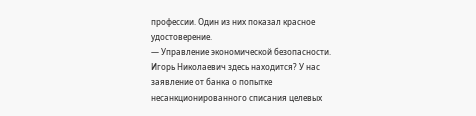профессии. Один из них показал красное удостоверение.
— Управление экономической безопасности. Игорь Николаевич здесь находится? У нас заявление от банка о попытке несанкционированного списания целевых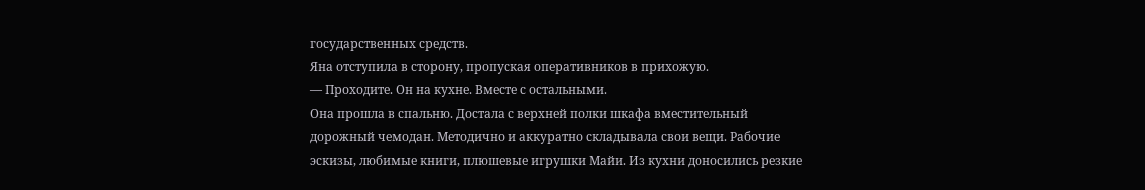государственных средств.
Яна отступила в сторону, пропуская оперативников в прихожую.
— Проходите. Он на кухне. Вместе с остальными.
Она прошла в спальню. Достала с верхней полки шкафа вместительный дорожный чемодан. Методично и аккуратно складывала свои вещи. Рабочие эскизы, любимые книги, плюшевые игрушки Майи. Из кухни доносились резкие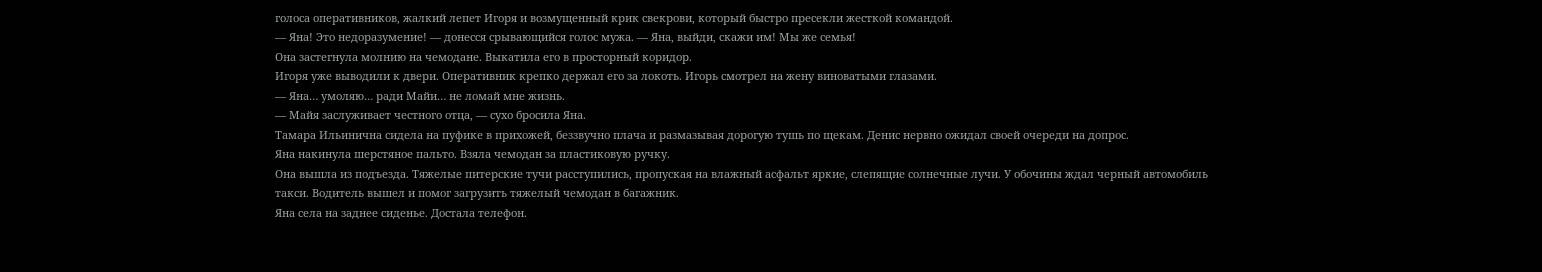голоса оперативников, жалкий лепет Игоря и возмущенный крик свекрови, который быстро пресекли жесткой командой.
— Яна! Это недоразумение! — донесся срывающийся голос мужа. — Яна, выйди, скажи им! Мы же семья!
Она застегнула молнию на чемодане. Выкатила его в просторный коридор.
Игоря уже выводили к двери. Оперативник крепко держал его за локоть. Игорь смотрел на жену виноватыми глазами.
— Яна… умоляю… ради Майи… не ломай мне жизнь.
— Майя заслуживает честного отца, — сухо бросила Яна.
Тамара Ильинична сидела на пуфике в прихожей, беззвучно плача и размазывая дорогую тушь по щекам. Денис нервно ожидал своей очереди на допрос.
Яна накинула шерстяное пальто. Взяла чемодан за пластиковую ручку.
Она вышла из подъезда. Тяжелые питерские тучи расступились, пропуская на влажный асфальт яркие, слепящие солнечные лучи. У обочины ждал черный автомобиль такси. Водитель вышел и помог загрузить тяжелый чемодан в багажник.
Яна села на заднее сиденье. Достала телефон.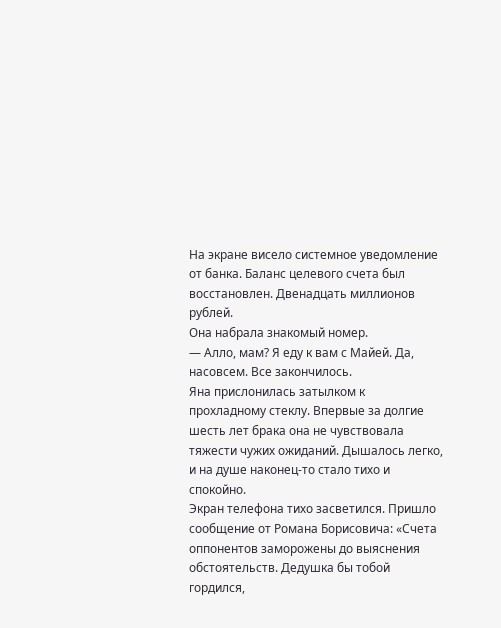На экране висело системное уведомление от банка. Баланс целевого счета был восстановлен. Двенадцать миллионов рублей.
Она набрала знакомый номер.
— Алло, мам? Я еду к вам с Майей. Да, насовсем. Все закончилось.
Яна прислонилась затылком к прохладному стеклу. Впервые за долгие шесть лет брака она не чувствовала тяжести чужих ожиданий. Дышалось легко, и на душе наконец-то стало тихо и спокойно.
Экран телефона тихо засветился. Пришло сообщение от Романа Борисовича: «Счета оппонентов заморожены до выяснения обстоятельств. Дедушка бы тобой гордился,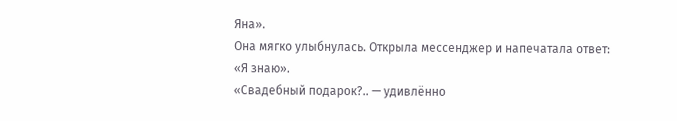Яна».
Она мягко улыбнулась. Открыла мессенджер и напечатала ответ:
«Я знаю».
«Свадебный подарок?.. — удивлённо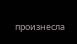произнесла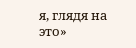я, глядя на это»